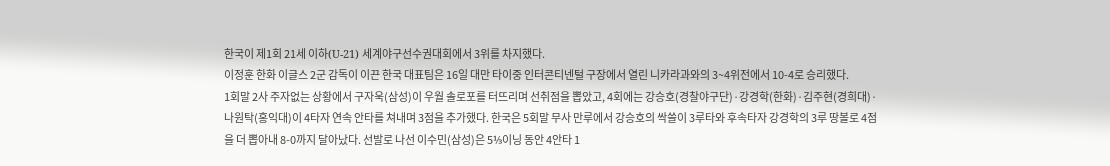한국이 제1회 21세 이하(U-21) 세계야구선수권대회에서 3위를 차지했다.
이정훈 한화 이글스 2군 감독이 이끈 한국 대표팀은 16일 대만 타이중 인터콘티넨털 구장에서 열린 니카라과와의 3~4위전에서 10-4로 승리했다.
1회말 2사 주자없는 상황에서 구자욱(삼성)이 우월 솔로포를 터뜨리며 선취점을 뽑았고, 4회에는 강승호(경찰야구단)·강경학(한화)·김주현(경희대)·나원탁(홍익대)이 4타자 연속 안타를 쳐내며 3점을 추가했다. 한국은 5회말 무사 만루에서 강승호의 싹쓸이 3루타와 후속타자 강경학의 3루 땅볼로 4점을 더 뽑아내 8-0까지 달아났다. 선발로 나선 이수민(삼성)은 5⅓이닝 동안 4안타 1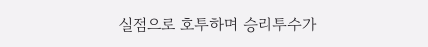실점으로 호투하며 승리투수가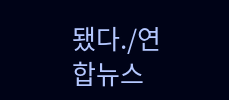됐다./연합뉴스